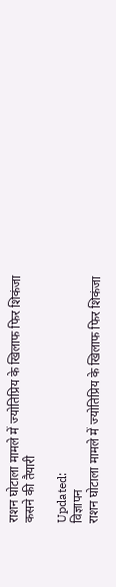राशन घोटाला मामले में ज्योतिप्रिय के खिलाफ फिर शिकंजा कसने की तैयारी

Updated:
विज्ञापन
राशन घोटाला मामले में ज्योतिप्रिय के खिलाफ फिर शिकंजा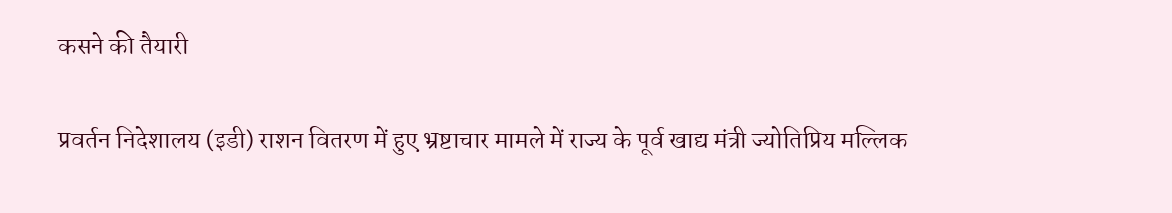कसने की तैयारी

प्रवर्तन निदेशालय (इडी) राशन वितरण में हुए भ्रष्टाचार मामले में राज्य के पूर्व खाद्य मंत्री ज्योतिप्रिय मल्लिक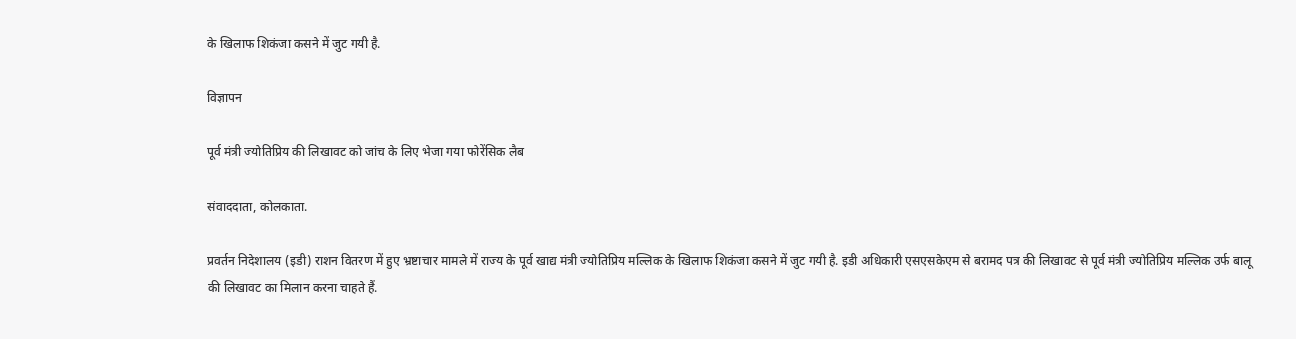के खिलाफ शिकंजा कसने में जुट गयी है.

विज्ञापन

पूर्व मंत्री ज्योतिप्रिय की लिखावट को जांच के लिए भेजा गया फोरेंसिक लैब

संवाददाता, कोलकाता.

प्रवर्तन निदेशालय (इडी) राशन वितरण में हुए भ्रष्टाचार मामले में राज्य के पूर्व खाद्य मंत्री ज्योतिप्रिय मल्लिक के खिलाफ शिकंजा कसने में जुट गयी है. इडी अधिकारी एसएसकेएम से बरामद पत्र की लिखावट से पूर्व मंत्री ज्योतिप्रिय मल्लिक उर्फ बालू की लिखावट का मिलान करना चाहते हैं.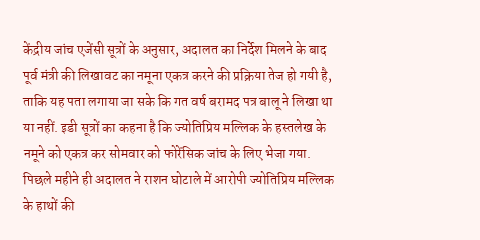केंद्रीय जांच एजेंसी सूत्रों के अनुसार, अदालत का निर्देश मिलने के बाद पूर्व मंत्री की लिखावट का नमूना एकत्र करने की प्रक्रिया तेज हो गयी है, ताकि यह पता लगाया जा सके कि गत वर्ष बरामद पत्र बालू ने लिखा था या नहीं. इडी सूत्रों का कहना है कि ज्योतिप्रिय मल्लिक के हस्तलेख के नमूने को एकत्र कर सोमवार को फोरेंसिक जांच के लिए भेजा गया. पिछले महीने ही अदालत ने राशन घोटाले में आरोपी ज्योतिप्रिय मल्लिक के हाथों की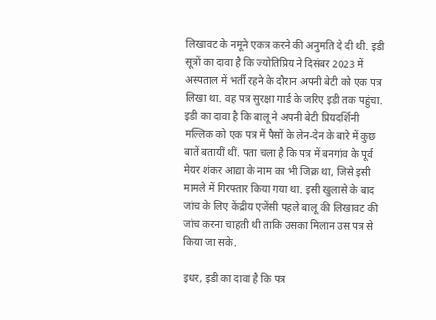लिखावट के नमूने एकत्र करने की अनुमति दे दी थी. इडी सूत्रों का दावा है कि ज्योतिप्रिय ने दिसंबर 2023 में अस्पताल में भर्ती रहने के दौरान अपनी बेटी को एक पत्र लिखा था. वह पत्र सुरक्षा गार्ड के जरिए इडी तक पहुंचा. इडी का दावा है कि बालू ने अपनी बेटी प्रियदर्शिनी मल्लिक को एक पत्र में पैसों के लेन-देन के बारे में कुछ बातें बतायीं थीं. पता चला है कि पत्र में बनगांव के पूर्व मेयर शंकर आद्या के नाम का भी जिक्र था, जिसे इसी मामले में गिरफ्तार किया गया था. इसी खुलासे के बाद जांच के लिए केंद्रीय एजेंसी पहले बालू की लिखावट की जांच करना चाहती थी ताकि उसका मिलान उस पत्र से किया जा सके.

इधर, इडी का दावा है कि पत्र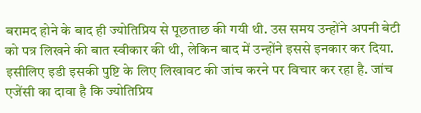बरामद होने के बाद ही ज्योतिप्रिय से पूछताछ की गयी थी. उस समय उन्होंने अपनी बेटी को पत्र लिखने की बात स्वीकार की थी, लेकिन बाद में उन्होंने इससे इनकार कर दिया. इसीलिए इडी इसकी पुष्टि के लिए लिखावट की जांच करने पर विचार कर रहा है. जांच एजेंसी का दावा है कि ज्योतिप्रिय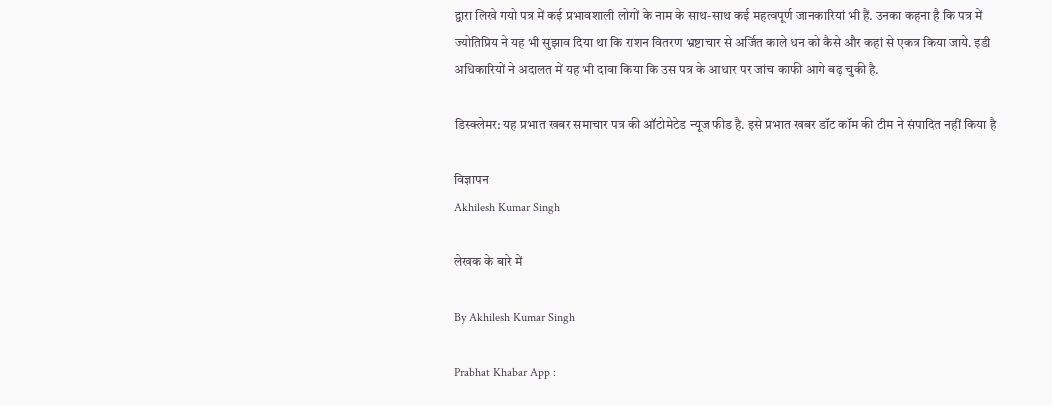द्वारा लिखे गयो पत्र में कई प्रभावशाली लोगों के नाम के साथ-साथ कई महत्वपूर्ण जानकारियां भी हैं. उनका कहना है कि पत्र में ज्योतिप्रिय ने यह भी सुझाव दिया था कि राशन वितरण भ्रष्टाचार से अर्जित काले धन को कैसे और कहां से एकत्र किया जाये. इडी अधिकारियों ने अदालत में यह भी दावा किया कि उस पत्र के आधार पर जांच काफी आगे बढ़ चुकी है.

डिस्क्लेमर: यह प्रभात खबर समाचार पत्र की ऑटोमेटेड न्यूज फीड है. इसे प्रभात खबर डॉट कॉम की टीम ने संपादित नहीं किया है

विज्ञापन
Akhilesh Kumar Singh

लेखक के बारे में

By Akhilesh Kumar Singh

Prabhat Khabar App :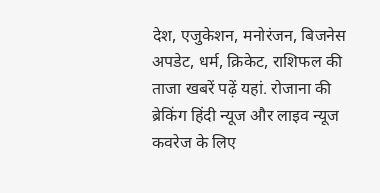देश, एजुकेशन, मनोरंजन, बिजनेस अपडेट, धर्म, क्रिकेट, राशिफल की ताजा खबरें पढ़ें यहां. रोजाना की ब्रेकिंग हिंदी न्यूज और लाइव न्यूज कवरेज के लिए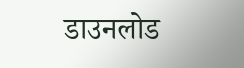डाउनलोड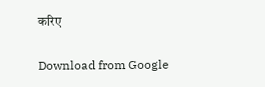करिए

Download from Google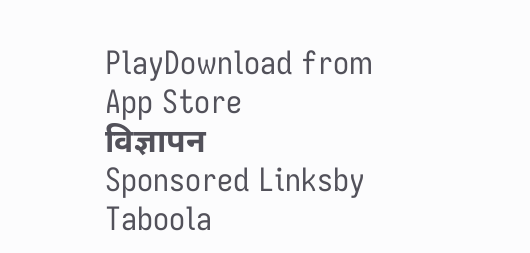PlayDownload from App Store
विज्ञापन
Sponsored Linksby Taboola